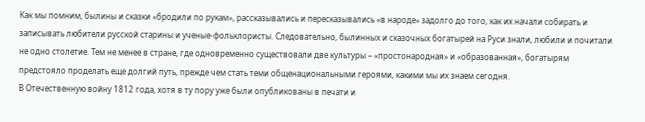Как мы помним, былины и сказки «бродили по рукам», рассказывались и пересказывались «в народе» задолго до того, как их начали собирать и записывать любители русской старины и ученые-фольклористы. Следовательно, былинных и сказочных богатырей на Руси знали, любили и почитали не одно столетие. Тем не менее в стране, где одновременно существовали две культуры – «простонародная» и «образованная», богатырям предстояло проделать еще долгий путь, прежде чем стать теми общенациональными героями, какими мы их знаем сегодня.
В Отечественную войну 1812 года, хотя в ту пору уже были опубликованы в печати и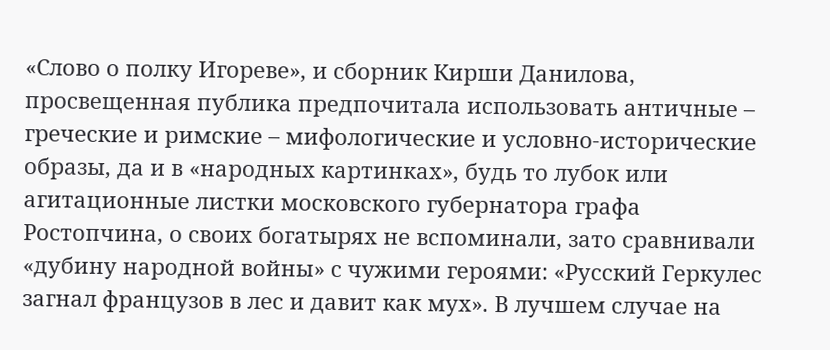«Слово о полку Игореве», и сборник Кирши Данилова, просвещенная публика предпочитала использовать античные – греческие и римские – мифологические и условно-исторические образы, да и в «народных картинках», будь то лубок или агитационные листки московского губернатора графа Ростопчина, о своих богатырях не вспоминали, зато сравнивали «дубину народной войны» с чужими героями: «Русский Геркулес загнал французов в лес и давит как мух». В лучшем случае на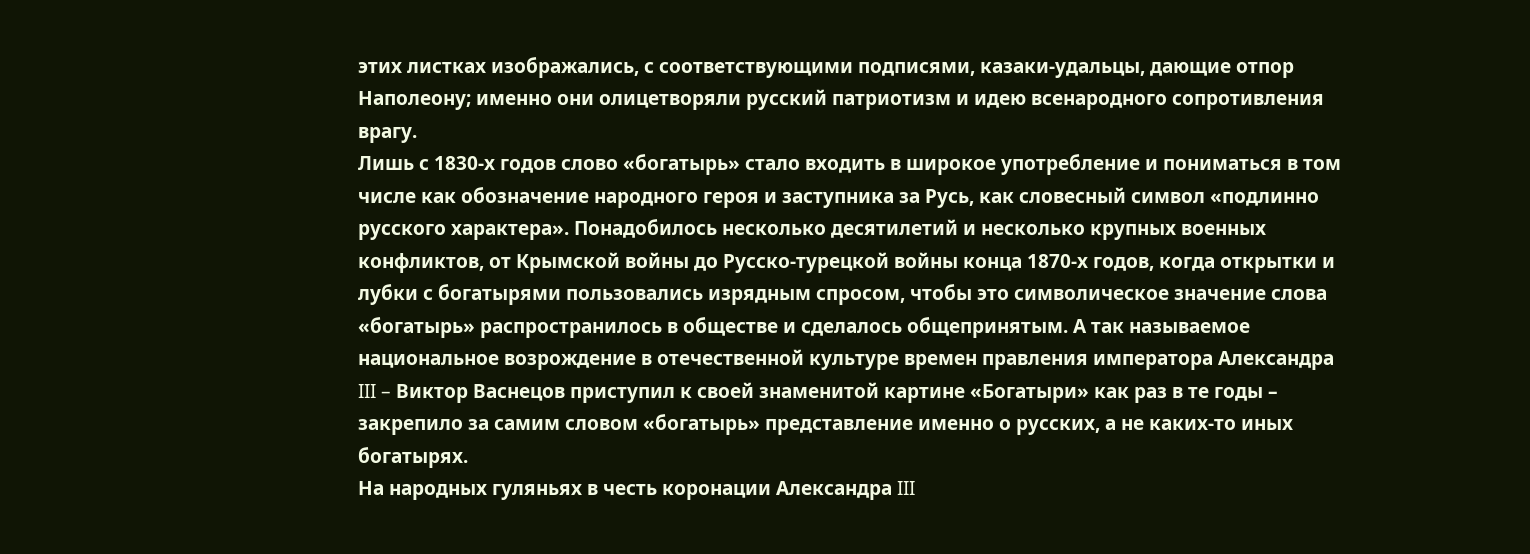этих листках изображались, с соответствующими подписями, казаки-удальцы, дающие отпор Наполеону; именно они олицетворяли русский патриотизм и идею всенародного сопротивления врагу.
Лишь с 1830-х годов слово «богатырь» стало входить в широкое употребление и пониматься в том числе как обозначение народного героя и заступника за Русь, как словесный символ «подлинно русского характера». Понадобилось несколько десятилетий и несколько крупных военных конфликтов, от Крымской войны до Русско-турецкой войны конца 1870-х годов, когда открытки и лубки с богатырями пользовались изрядным спросом, чтобы это символическое значение слова «богатырь» распространилось в обществе и сделалось общепринятым. А так называемое национальное возрождение в отечественной культуре времен правления императора Александра III – Виктор Васнецов приступил к своей знаменитой картине «Богатыри» как раз в те годы – закрепило за самим словом «богатырь» представление именно о русских, а не каких-то иных богатырях.
На народных гуляньях в честь коронации Александра III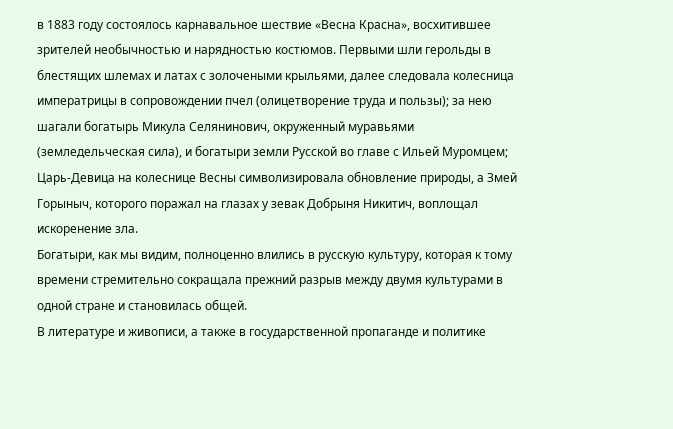в 1883 году состоялось карнавальное шествие «Весна Красна», восхитившее зрителей необычностью и нарядностью костюмов. Первыми шли герольды в блестящих шлемах и латах с золочеными крыльями, далее следовала колесница императрицы в сопровождении пчел (олицетворение труда и пользы); за нею шагали богатырь Микула Селянинович, окруженный муравьями (земледельческая сила), и богатыри земли Русской во главе с Ильей Муромцем; Царь-Девица на колеснице Весны символизировала обновление природы, а Змей Горыныч, которого поражал на глазах у зевак Добрыня Никитич, воплощал искоренение зла.
Богатыри, как мы видим, полноценно влились в русскую культуру, которая к тому времени стремительно сокращала прежний разрыв между двумя культурами в одной стране и становилась общей.
В литературе и живописи, а также в государственной пропаганде и политике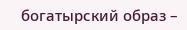богатырский образ –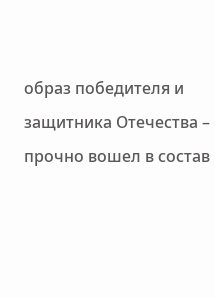образ победителя и защитника Отечества – прочно вошел в состав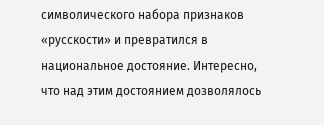символического набора признаков «русскости» и превратился в национальное достояние. Интересно, что над этим достоянием дозволялось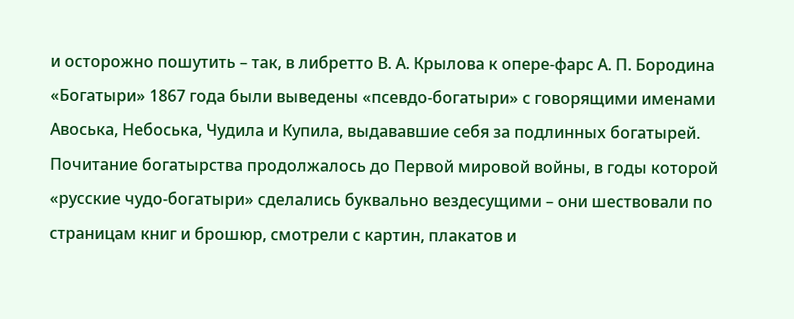и осторожно пошутить – так, в либретто В. А. Крылова к опере-фарс А. П. Бородина «Богатыри» 1867 года были выведены «псевдо-богатыри» с говорящими именами Авоська, Небоська, Чудила и Купила, выдававшие себя за подлинных богатырей.
Почитание богатырства продолжалось до Первой мировой войны, в годы которой «русские чудо-богатыри» сделались буквально вездесущими – они шествовали по страницам книг и брошюр, смотрели с картин, плакатов и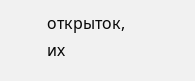открыток, их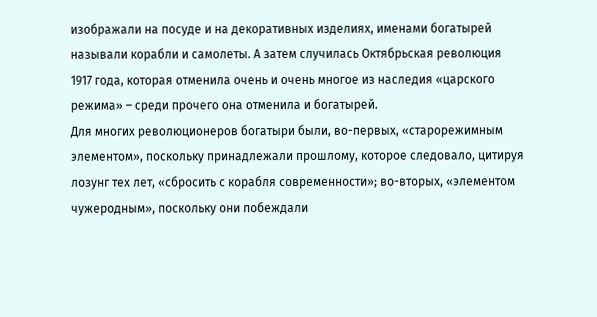изображали на посуде и на декоративных изделиях, именами богатырей называли корабли и самолеты. А затем случилась Октябрьская революция 1917 года, которая отменила очень и очень многое из наследия «царского режима» – среди прочего она отменила и богатырей.
Для многих революционеров богатыри были, во-первых, «старорежимным элементом», поскольку принадлежали прошлому, которое следовало, цитируя лозунг тех лет, «сбросить с корабля современности»; во-вторых, «элементом чужеродным», поскольку они побеждали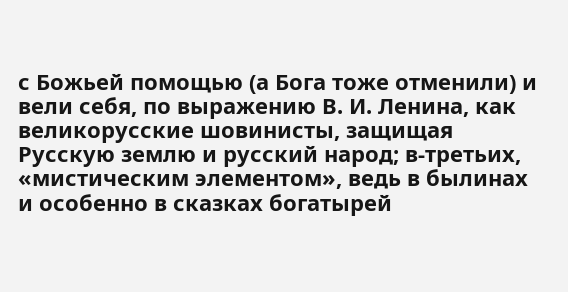с Божьей помощью (а Бога тоже отменили) и вели себя, по выражению В. И. Ленина, как великорусские шовинисты, защищая Русскую землю и русский народ; в-третьих, «мистическим элементом», ведь в былинах и особенно в сказках богатырей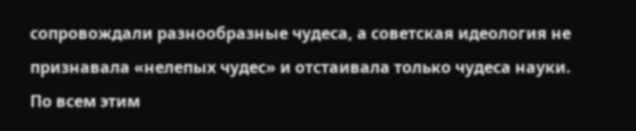сопровождали разнообразные чудеса, а советская идеология не признавала «нелепых чудес» и отстаивала только чудеса науки. По всем этим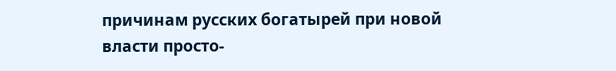причинам русских богатырей при новой власти просто-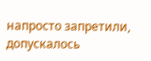напросто запретили, допускалось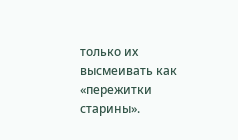только их высмеивать как «пережитки старины».